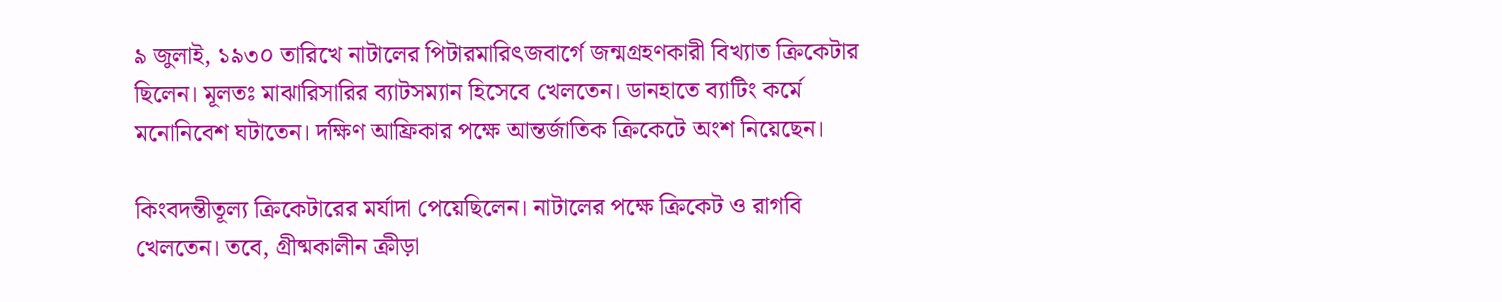৯ জুলাই, ১৯৩০ তারিখে নাটালের পিটারমারিৎজবার্গে জন্মগ্রহণকারী বিখ্যাত ক্রিকেটার ছিলেন। মূলতঃ মাঝারিসারির ব্যাটসম্যান হিসেবে খেলতেন। ডানহাতে ব্যাটিং কর্মে মনোনিবেশ ঘটাতেন। দক্ষিণ আফ্রিকার পক্ষে আন্তর্জাতিক ক্রিকেটে অংশ নিয়েছেন।

কিংবদন্তীতূল্য ক্রিকেটারের মর্যাদা পেয়েছিলেন। নাটালের পক্ষে ক্রিকেট ও রাগবি খেলতেন। তবে, গ্রীষ্মকালীন ক্রীড়া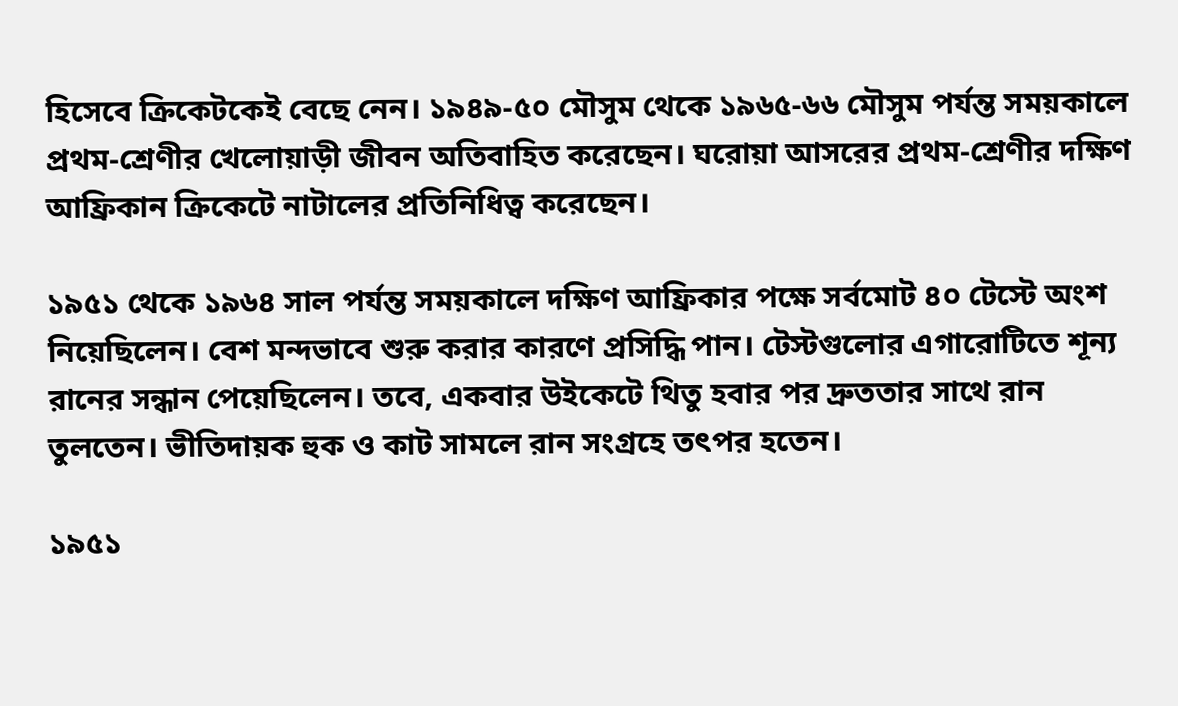হিসেবে ক্রিকেটকেই বেছে নেন। ১৯৪৯-৫০ মৌসুম থেকে ১৯৬৫-৬৬ মৌসুম পর্যন্ত সময়কালে প্রথম-শ্রেণীর খেলোয়াড়ী জীবন অতিবাহিত করেছেন। ঘরোয়া আসরের প্রথম-শ্রেণীর দক্ষিণ আফ্রিকান ক্রিকেটে নাটালের প্রতিনিধিত্ব করেছেন।

১৯৫১ থেকে ১৯৬৪ সাল পর্যন্ত সময়কালে দক্ষিণ আফ্রিকার পক্ষে সর্বমোট ৪০ টেস্টে অংশ নিয়েছিলেন। বেশ মন্দভাবে শুরু করার কারণে প্রসিদ্ধি পান। টেস্টগুলোর এগারোটিতে শূন্য রানের সন্ধান পেয়েছিলেন। তবে, একবার উইকেটে থিতু হবার পর দ্রুততার সাথে রান তুলতেন। ভীতিদায়ক হুক ও কাট সামলে রান সংগ্রহে তৎপর হতেন।

১৯৫১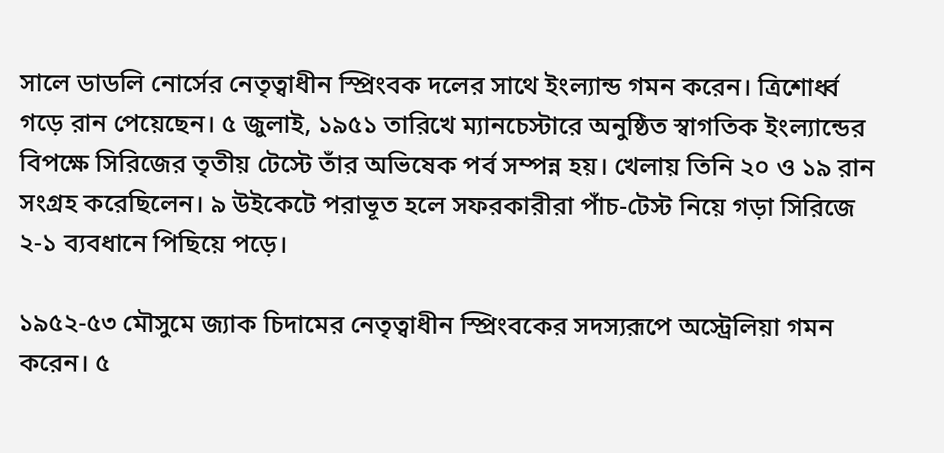সালে ডাডলি নোর্সের নেতৃত্বাধীন স্প্রিংবক দলের সাথে ইংল্যান্ড গমন করেন। ত্রিশোর্ধ্ব গড়ে রান পেয়েছেন। ৫ জুলাই, ১৯৫১ তারিখে ম্যানচেস্টারে অনুষ্ঠিত স্বাগতিক ইংল্যান্ডের বিপক্ষে সিরিজের তৃতীয় টেস্টে তাঁর অভিষেক পর্ব সম্পন্ন হয়। খেলায় তিনি ২০ ও ১৯ রান সংগ্রহ করেছিলেন। ৯ উইকেটে পরাভূত হলে সফরকারীরা পাঁচ-টেস্ট নিয়ে গড়া সিরিজে ২-১ ব্যবধানে পিছিয়ে পড়ে।

১৯৫২-৫৩ মৌসুমে জ্যাক চিদামের নেতৃত্বাধীন স্প্রিংবকের সদস্যরূপে অস্ট্রেলিয়া গমন করেন। ৫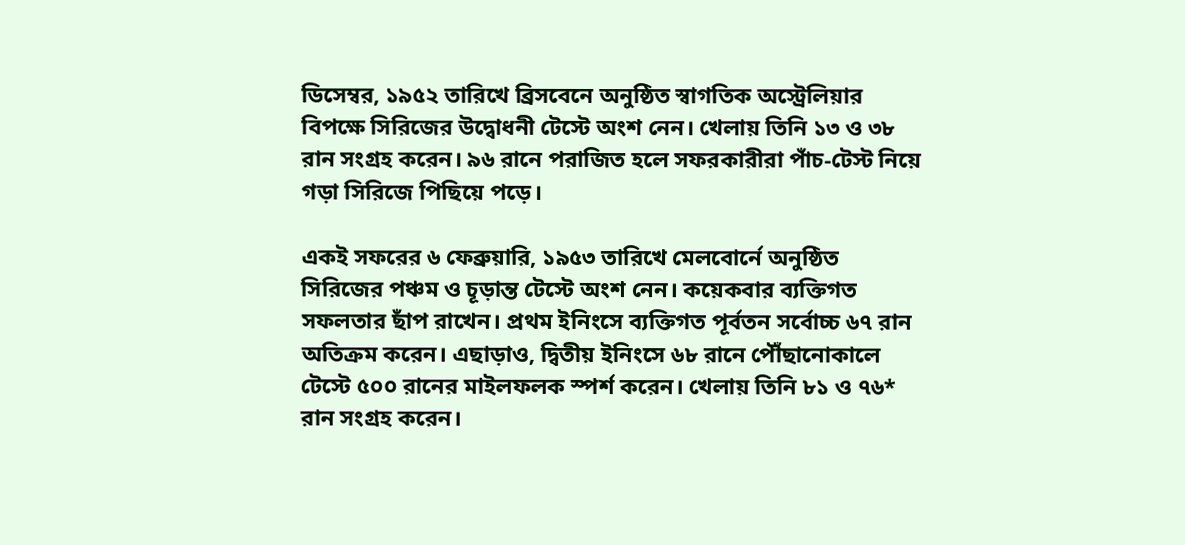ডিসেম্বর, ১৯৫২ তারিখে ব্রিসবেনে অনুষ্ঠিত স্বাগতিক অস্ট্রেলিয়ার বিপক্ষে সিরিজের উদ্বোধনী টেস্টে অংশ নেন। খেলায় তিনি ১৩ ও ৩৮ রান সংগ্রহ করেন। ৯৬ রানে পরাজিত হলে সফরকারীরা পাঁচ-টেস্ট নিয়ে গড়া সিরিজে পিছিয়ে পড়ে।

একই সফরের ৬ ফেব্রুয়ারি, ১৯৫৩ তারিখে মেলবোর্নে অনুষ্ঠিত সিরিজের পঞ্চম ও চূড়ান্ত টেস্টে অংশ নেন। কয়েকবার ব্যক্তিগত সফলতার ছাঁপ রাখেন। প্রথম ইনিংসে ব্যক্তিগত পূর্বতন সর্বোচ্চ ৬৭ রান অতিক্রম করেন। এছাড়াও, দ্বিতীয় ইনিংসে ৬৮ রানে পৌঁছানোকালে টেস্টে ৫০০ রানের মাইলফলক স্পর্শ করেন। খেলায় তিনি ৮১ ও ৭৬* রান সংগ্রহ করেন।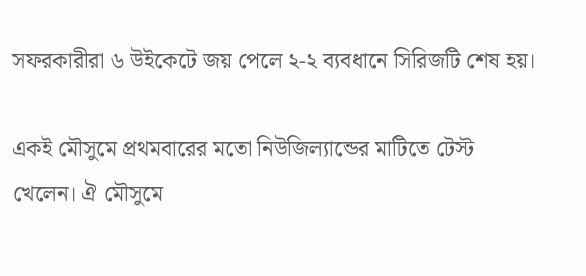সফরকারীরা ৬ উইকেটে জয় পেলে ২-২ ব্যবধানে সিরিজটি শেষ হয়।

একই মৌসুমে প্রথমবারের মতো নিউজিল্যান্ডের মাটিতে টেস্ট খেলেন। ঐ মৌসুমে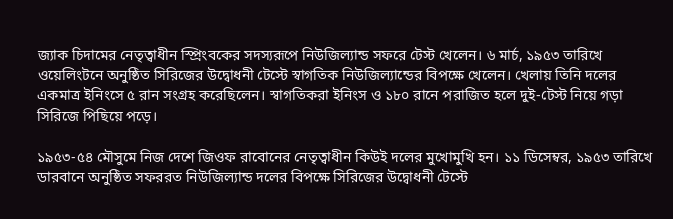জ্যাক চিদামের নেতৃত্বাধীন স্প্রিংবকের সদস্যরূপে নিউজিল্যান্ড সফরে টেস্ট খেলেন। ৬ মার্চ, ১৯৫৩ তারিখে ওয়েলিংটনে অনুষ্ঠিত সিরিজের উদ্বোধনী টেস্টে স্বাগতিক নিউজিল্যান্ডের বিপক্ষে খেলেন। খেলায় তিনি দলের একমাত্র ইনিংসে ৫ রান সংগ্রহ করেছিলেন। স্বাগতিকরা ইনিংস ও ১৮০ রানে পরাজিত হলে দুই-টেস্ট নিয়ে গড়া সিরিজে পিছিয়ে পড়ে।

১৯৫৩-৫৪ মৌসুমে নিজ দেশে জিওফ রাবোনের নেতৃত্বাধীন কিউই দলের মুখোমুখি হন। ১১ ডিসেম্বর, ১৯৫৩ তারিখে ডারবানে অনুষ্ঠিত সফররত নিউজিল্যান্ড দলের বিপক্ষে সিরিজের উদ্বোধনী টেস্টে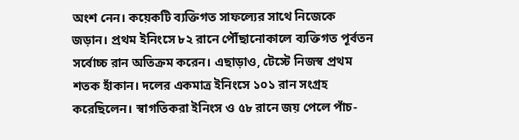অংশ নেন। কয়েকটি ব্যক্তিগত সাফল্যের সাথে নিজেকে জড়ান। প্রথম ইনিংসে ৮২ রানে পৌঁছানোকালে ব্যক্তিগত পূর্বতন সর্বোচ্চ রান অতিক্রম করেন। এছাড়াও, টেস্টে নিজস্ব প্রথম শতক হাঁকান। দলের একমাত্র ইনিংসে ১০১ রান সংগ্রহ করেছিলেন। স্বাগতিকরা ইনিংস ও ৫৮ রানে জয় পেলে পাঁচ-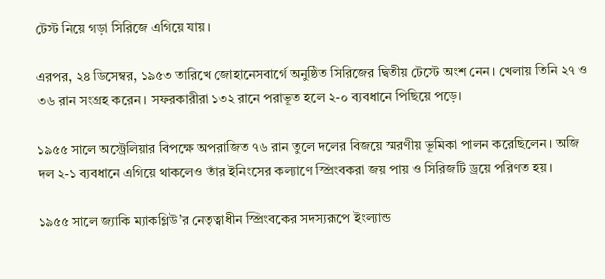টেস্ট নিয়ে গড়া সিরিজে এগিয়ে যায়।

এরপর, ২৪ ডিসেম্বর, ১৯৫৩ তারিখে জোহানেসবার্গে অনুষ্ঠিত সিরিজের দ্বিতীয় টেস্টে অংশ নেন। খেলায় তিনি ২৭ ও ৩৬ রান সংগ্রহ করেন। সফরকারীরা ১৩২ রানে পরাভূত হলে ২-০ ব্যবধানে পিছিয়ে পড়ে।

১৯৫৫ সালে অস্ট্রেলিয়ার বিপক্ষে অপরাজিত ৭৬ রান তুলে দলের বিজয়ে স্মরণীয় ভূমিকা পালন করেছিলেন। অজি দল ২-১ ব্যবধানে এগিয়ে থাকলেও তাঁর ইনিংসের কল্যাণে স্প্রিংবকরা জয় পায় ও সিরিজটি ড্রয়ে পরিণত হয়।

১৯৫৫ সালে জ্যাকি ম্যাকগ্লিউ’র নেতৃত্বাধীন স্প্রিংবকের সদস্যরূপে ইংল্যান্ড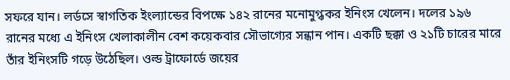সফরে যান। লর্ডসে স্বাগতিক ইংল্যান্ডের বিপক্ষে ১৪২ রানের মনোমুগ্ধকর ইনিংস খেলেন। দলের ১৯৬ রানের মধ্যে এ ইনিংস খেলাকালীন বেশ কয়েকবার সৌভাগ্যের সন্ধান পান। একটি ছক্কা ও ২১টি চারের মারে তাঁর ইনিংসটি গড়ে উঠেছিল। ওল্ড ট্রাফোর্ডে জয়ের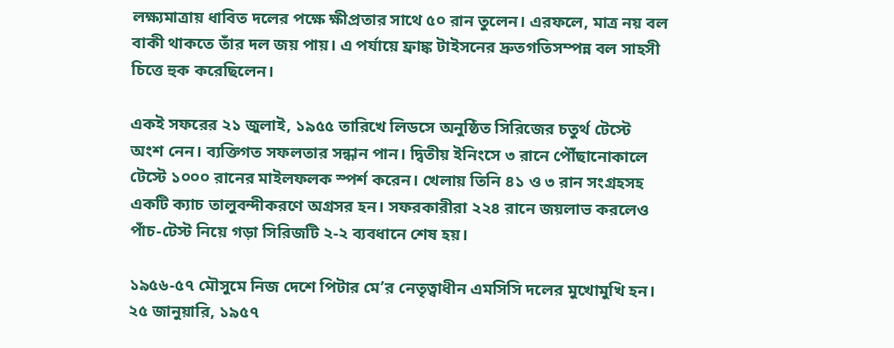লক্ষ্যমাত্রায় ধাবিত দলের পক্ষে ক্ষীপ্রতার সাথে ৫০ রান তুলেন। এরফলে, মাত্র নয় বল বাকী থাকতে তাঁর দল জয় পায়। এ পর্যায়ে ফ্রাঙ্ক টাইসনের দ্রুতগতিসম্পন্ন বল সাহসী চিত্তে হুক করেছিলেন।

একই সফরের ২১ জুলাই, ১৯৫৫ তারিখে লিডসে অনুষ্ঠিত সিরিজের চতুর্থ টেস্টে অংশ নেন। ব্যক্তিগত সফলতার সন্ধান পান। দ্বিতীয় ইনিংসে ৩ রানে পৌঁছানোকালে টেস্টে ১০০০ রানের মাইলফলক স্পর্শ করেন। খেলায় তিনি ৪১ ও ৩ রান সংগ্রহসহ একটি ক্যাচ তালুবন্দীকরণে অগ্রসর হন। সফরকারীরা ২২৪ রানে জয়লাভ করলেও পাঁচ-টেস্ট নিয়ে গড়া সিরিজটি ২-২ ব্যবধানে শেষ হয়।

১৯৫৬-৫৭ মৌসুমে নিজ দেশে পিটার মে’র নেতৃত্বাধীন এমসিসি দলের মুখোমুখি হন। ২৫ জানুয়ারি, ১৯৫৭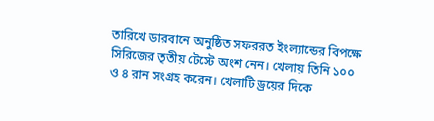তারিখে ডারবানে অনুষ্ঠিত সফররত ইংল্যান্ডের বিপক্ষে সিরিজের তৃতীয় টেস্টে অংশ নেন। খেলায় তিনি ১০০ ও ৪ রান সংগ্রহ করেন। খেলাটি ড্রয়ের দিকে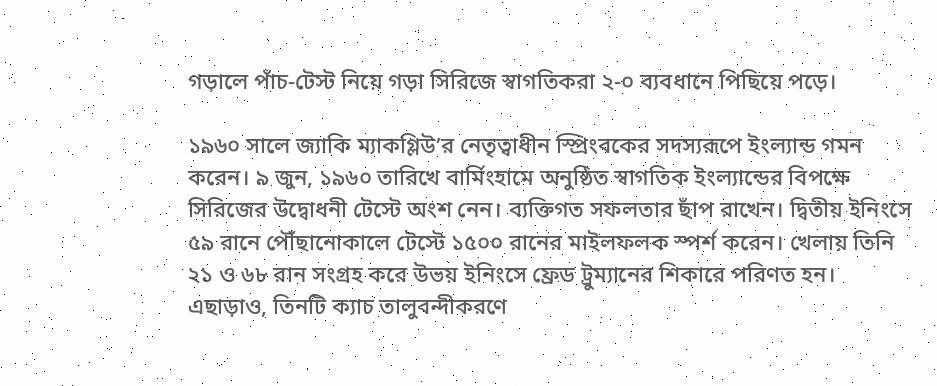গড়ালে পাঁচ-টেস্ট নিয়ে গড়া সিরিজে স্বাগতিকরা ২-০ ব্যবধানে পিছিয়ে পড়ে।

১৯৬০ সালে জ্যাকি ম্যাকগ্লিউ’র নেতৃত্বাধীন স্প্রিংবকের সদস্যরূপে ইংল্যান্ড গমন করেন। ৯ জুন, ১৯৬০ তারিখে বার্মিংহামে অনুষ্ঠিত স্বাগতিক ইংল্যান্ডের বিপক্ষে সিরিজের উদ্বোধনী টেস্টে অংশ নেন। ব্যক্তিগত সফলতার ছাঁপ রাখেন। দ্বিতীয় ইনিংসে ৫৯ রানে পৌঁছানোকালে টেস্টে ১৫০০ রানের মাইলফলক স্পর্শ করেন। খেলায় তিনি ২১ ও ৬৮ রান সংগ্রহ করে উভয় ইনিংসে ফ্রেড ট্রুম্যানের শিকারে পরিণত হন। এছাড়াও, তিনটি ক্যাচ তালুবন্দীকরণে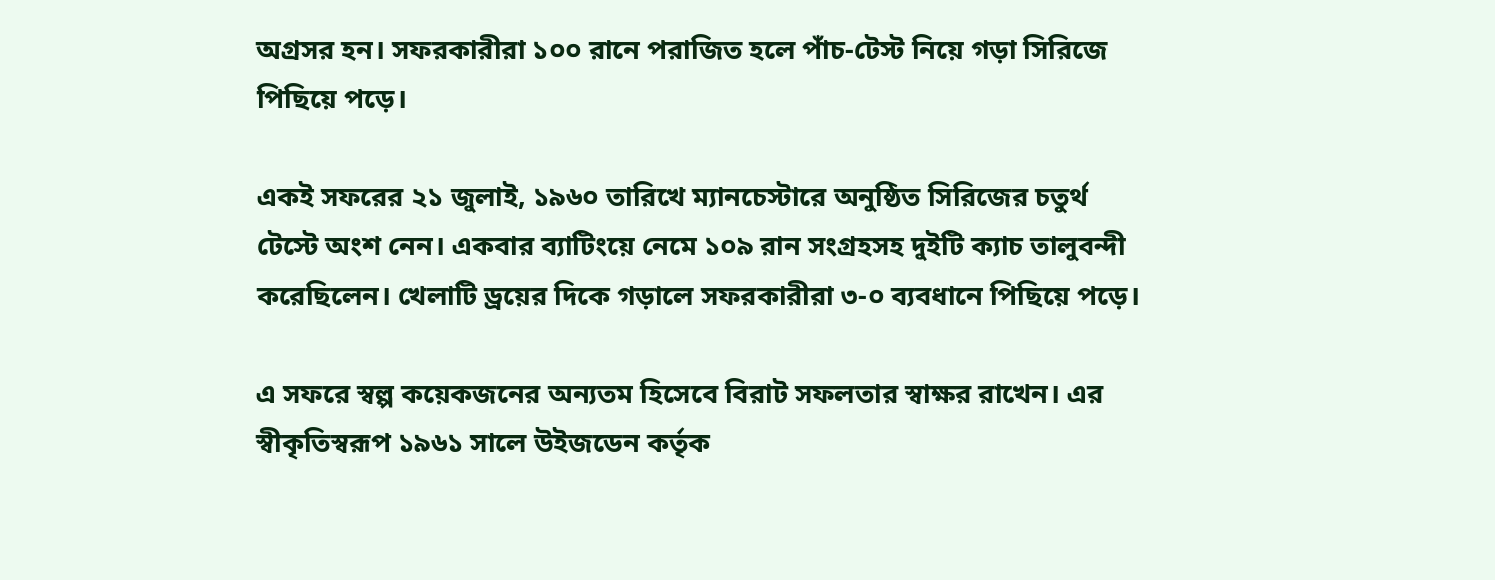অগ্রসর হন। সফরকারীরা ১০০ রানে পরাজিত হলে পাঁচ-টেস্ট নিয়ে গড়া সিরিজে পিছিয়ে পড়ে।

একই সফরের ২১ জুলাই, ১৯৬০ তারিখে ম্যানচেস্টারে অনুষ্ঠিত সিরিজের চতুর্থ টেস্টে অংশ নেন। একবার ব্যাটিংয়ে নেমে ১০৯ রান সংগ্রহসহ দুইটি ক্যাচ তালুবন্দী করেছিলেন। খেলাটি ড্রয়ের দিকে গড়ালে সফরকারীরা ৩-০ ব্যবধানে পিছিয়ে পড়ে।

এ সফরে স্বল্প কয়েকজনের অন্যতম হিসেবে বিরাট সফলতার স্বাক্ষর রাখেন। এর স্বীকৃতিস্বরূপ ১৯৬১ সালে উইজডেন কর্তৃক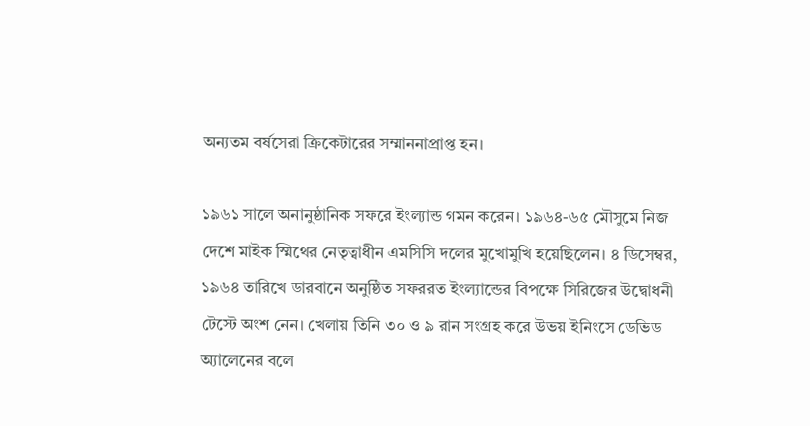অন্যতম বর্ষসেরা ক্রিকেটারের সম্মাননাপ্রাপ্ত হন।

১৯৬১ সালে অনানুষ্ঠানিক সফরে ইংল্যান্ড গমন করেন। ১৯৬৪-৬৫ মৌসুমে নিজ দেশে মাইক স্মিথের নেতৃত্বাধীন এমসিসি দলের মুখোমুখি হয়েছিলেন। ৪ ডিসেম্বর, ১৯৬৪ তারিখে ডারবানে অনুষ্ঠিত সফররত ইংল্যান্ডের বিপক্ষে সিরিজের উদ্বোধনী টেস্টে অংশ নেন। খেলায় তিনি ৩০ ও ৯ রান সংগ্রহ করে উভয় ইনিংসে ডেভিড অ্যালেনের বলে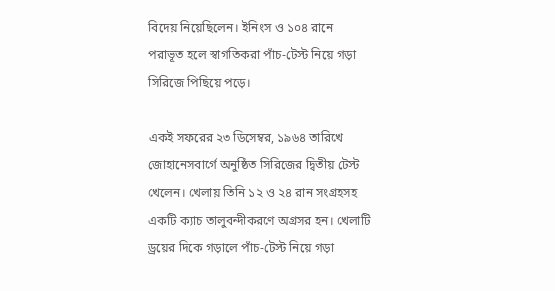বিদেয় নিয়েছিলেন। ইনিংস ও ১০৪ রানে পরাভূত হলে স্বাগতিকরা পাঁচ-টেস্ট নিয়ে গড়া সিরিজে পিছিয়ে পড়ে।

একই সফরের ২৩ ডিসেম্বর, ১৯৬৪ তারিখে জোহানেসবার্গে অনুষ্ঠিত সিরিজের দ্বিতীয় টেস্ট খেলেন। খেলায় তিনি ১২ ও ২৪ রান সংগ্রহসহ একটি ক্যাচ তালুবন্দীকরণে অগ্রসর হন। খেলাটি ড্রয়ের দিকে গড়ালে পাঁচ-টেস্ট নিয়ে গড়া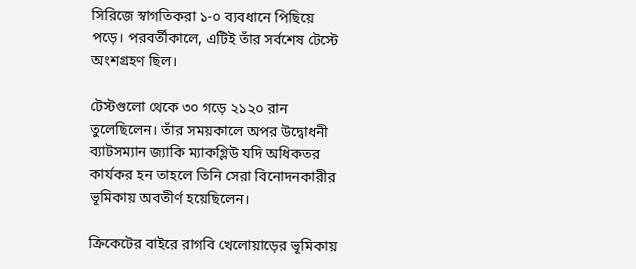সিরিজে স্বাগতিকরা ১-০ ব্যবধানে পিছিয়ে পড়ে। পরবর্তীকালে, এটিই তাঁর সর্বশেষ টেস্টে অংশগ্রহণ ছিল।

টেস্টগুলো থেকে ৩০ গড়ে ২১২০ রান তুলেছিলেন। তাঁর সময়কালে অপর উদ্বোধনী ব্যাটসম্যান জ্যাকি ম্যাকগ্লিউ যদি অধিকতর কার্যকর হন তাহলে তিনি সেরা বিনোদনকারীর ভূমিকায় অবতীর্ণ হয়েছিলেন।

ক্রিকেটের বাইরে রাগবি খেলোয়াড়ের ভূমিকায়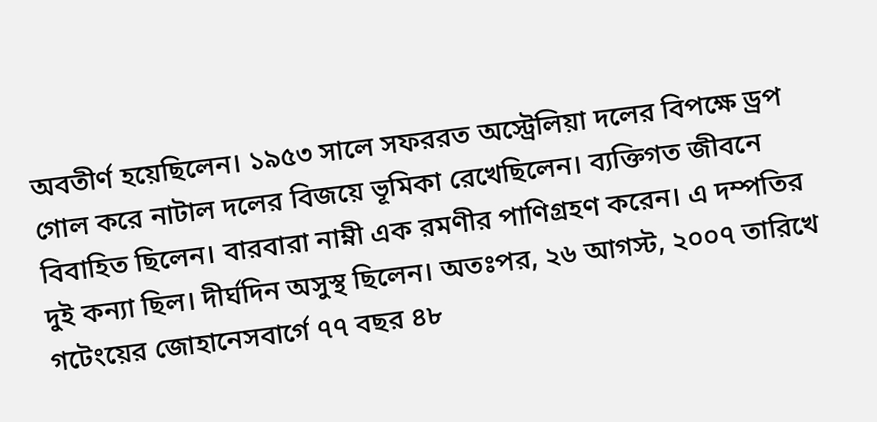অবতীর্ণ হয়েছিলেন। ১৯৫৩ সালে সফররত অস্ট্রেলিয়া দলের বিপক্ষে ড্রপ গোল করে নাটাল দলের বিজয়ে ভূমিকা রেখেছিলেন। ব্যক্তিগত জীবনে বিবাহিত ছিলেন। বারবারা নাম্নী এক রমণীর পাণিগ্রহণ করেন। এ দম্পতির দুই কন্যা ছিল। দীর্ঘদিন অসুস্থ ছিলেন। অতঃপর, ২৬ আগস্ট, ২০০৭ তারিখে গটেংয়ের জোহানেসবার্গে ৭৭ বছর ৪৮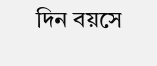দিন বয়সে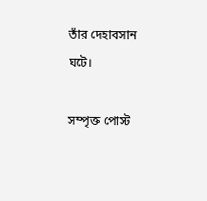তাঁর দেহাবসান ঘটে।

সম্পৃক্ত পোস্ট